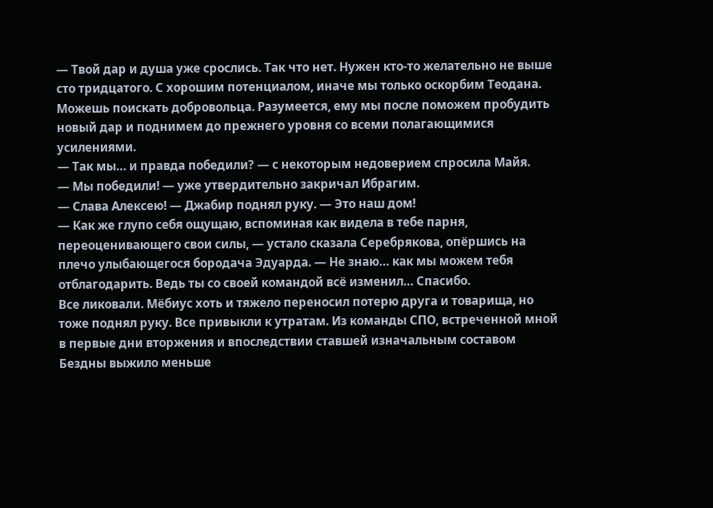— Твой дар и душа уже срослись. Так что нет. Нужен кто-то желательно не выше сто тридцатого. С хорошим потенциалом, иначе мы только оскорбим Теодана. Можешь поискать добровольца. Разумеется, ему мы после поможем пробудить новый дар и поднимем до прежнего уровня со всеми полагающимися усилениями.
— Так мы… и правда победили? — с некоторым недоверием спросила Майя.
— Мы победили! — уже утвердительно закричал Ибрагим.
— Слава Алексею! — Джабир поднял руку. — Это наш дом!
— Как же глупо себя ощущаю, вспоминая как видела в тебе парня, переоценивающего свои силы, — устало сказала Серебрякова, опёршись на плечо улыбающегося бородача Эдуарда. — Не знаю… как мы можем тебя отблагодарить. Ведь ты со своей командой всё изменил… Спасибо.
Все ликовали. Мёбиус хоть и тяжело переносил потерю друга и товарища, но тоже поднял руку. Все привыкли к утратам. Из команды СПО, встреченной мной в первые дни вторжения и впоследствии ставшей изначальным составом Бездны выжило меньше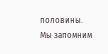половины.
Мы запомним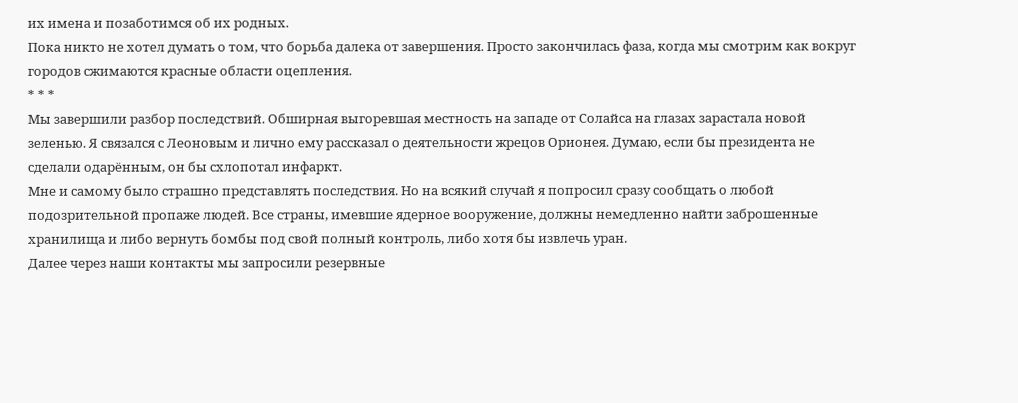их имена и позаботимся об их родных.
Пока никто не хотел думать о том, что борьба далека от завершения. Просто закончилась фаза, когда мы смотрим как вокруг городов сжимаются красные области оцепления.
* * *
Мы завершили разбор последствий. Обширная выгоревшая местность на западе от Солайса на глазах зарастала новой зеленью. Я связался с Леоновым и лично ему рассказал о деятельности жрецов Орионея. Думаю, если бы президента не сделали одарённым, он бы схлопотал инфаркт.
Мне и самому было страшно представлять последствия. Но на всякий случай я попросил сразу сообщать о любой подозрительной пропаже людей. Все страны, имевшие ядерное вооружение, должны немедленно найти заброшенные хранилища и либо вернуть бомбы под свой полный контроль, либо хотя бы извлечь уран.
Далее через наши контакты мы запросили резервные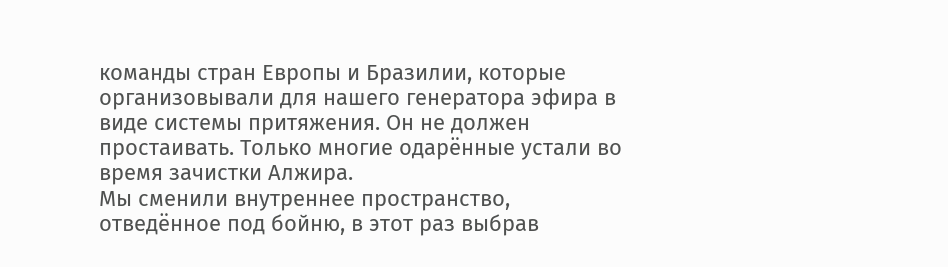команды стран Европы и Бразилии, которые организовывали для нашего генератора эфира в виде системы притяжения. Он не должен простаивать. Только многие одарённые устали во время зачистки Алжира.
Мы сменили внутреннее пространство, отведённое под бойню, в этот раз выбрав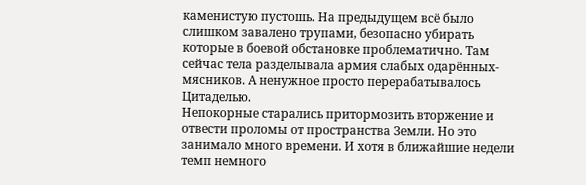каменистую пустошь. На предыдущем всё было слишком завалено трупами, безопасно убирать которые в боевой обстановке проблематично. Там сейчас тела разделывала армия слабых одарённых-мясников. А ненужное просто перерабатывалось Цитаделью.
Непокорные старались притормозить вторжение и отвести проломы от пространства Земли. Но это занимало много времени. И хотя в ближайшие недели темп немного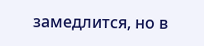замедлится, но в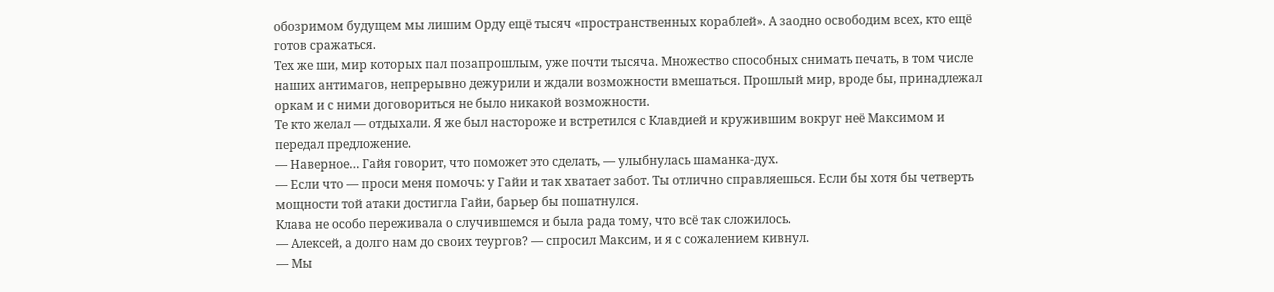обозримом будущем мы лишим Орду ещё тысяч «пространственных кораблей». А заодно освободим всех, кто ещё готов сражаться.
Тех же ши, мир которых пал позапрошлым, уже почти тысяча. Множество способных снимать печать, в том числе наших антимагов, непрерывно дежурили и ждали возможности вмешаться. Прошлый мир, вроде бы, принадлежал оркам и с ними договориться не было никакой возможности.
Те кто желал — отдыхали. Я же был настороже и встретился с Клавдией и кружившим вокруг неё Максимом и передал предложение.
— Наверное… Гайя говорит, что поможет это сделать, — улыбнулась шаманка-дух.
— Если что — проси меня помочь: у Гайи и так хватает забот. Ты отлично справляешься. Если бы хотя бы четверть мощности той атаки достигла Гайи, барьер бы пошатнулся.
Клава не особо переживала о случившемся и была рада тому, что всё так сложилось.
— Алексей, а долго нам до своих теургов? — спросил Максим, и я с сожалением кивнул.
— Мы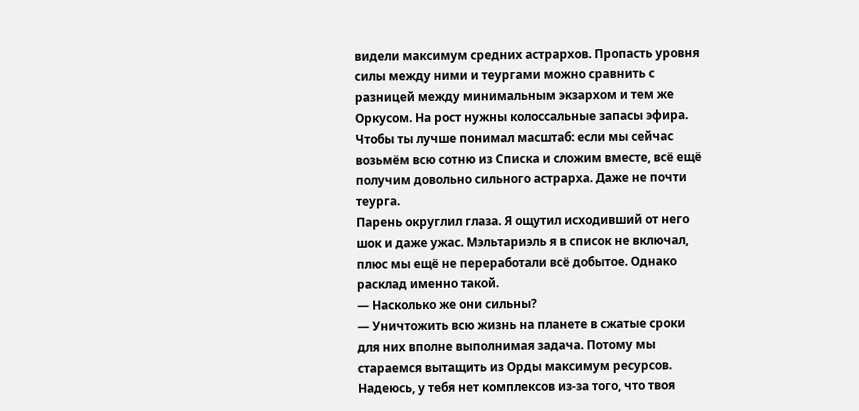видели максимум средних астрархов. Пропасть уровня силы между ними и теургами можно сравнить с разницей между минимальным экзархом и тем же Оркусом. На рост нужны колоссальные запасы эфира. Чтобы ты лучше понимал масштаб: если мы сейчас возьмём всю сотню из Списка и сложим вместе, всё ещё получим довольно сильного астрарха. Даже не почти теурга.
Парень округлил глаза. Я ощутил исходивший от него шок и даже ужас. Мэльтариэль я в список не включал, плюс мы ещё не переработали всё добытое. Однако расклад именно такой.
— Насколько же они сильны?
— Уничтожить всю жизнь на планете в сжатые сроки для них вполне выполнимая задача. Потому мы стараемся вытащить из Орды максимум ресурсов. Надеюсь, у тебя нет комплексов из-за того, что твоя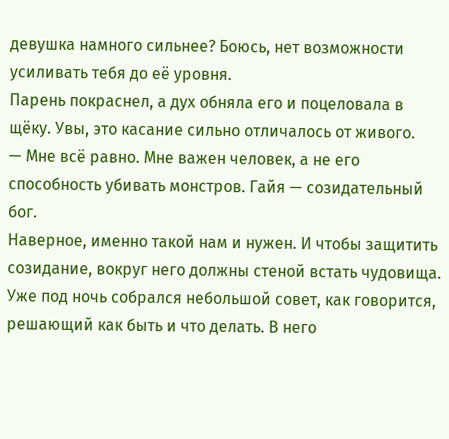девушка намного сильнее? Боюсь, нет возможности усиливать тебя до её уровня.
Парень покраснел, а дух обняла его и поцеловала в щёку. Увы, это касание сильно отличалось от живого.
— Мне всё равно. Мне важен человек, а не его способность убивать монстров. Гайя — созидательный бог.
Наверное, именно такой нам и нужен. И чтобы защитить созидание, вокруг него должны стеной встать чудовища.
Уже под ночь собрался небольшой совет, как говорится, решающий как быть и что делать. В него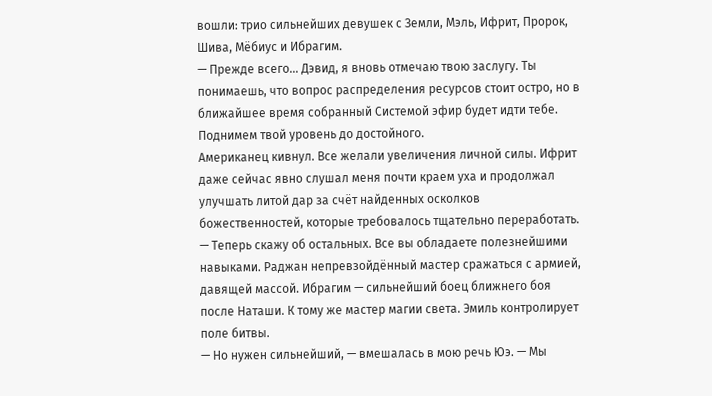вошли: трио сильнейших девушек с Земли, Мэль, Ифрит, Пророк, Шива, Мёбиус и Ибрагим.
— Прежде всего… Дэвид, я вновь отмечаю твою заслугу. Ты понимаешь, что вопрос распределения ресурсов стоит остро, но в ближайшее время собранный Системой эфир будет идти тебе. Поднимем твой уровень до достойного.
Американец кивнул. Все желали увеличения личной силы. Ифрит даже сейчас явно слушал меня почти краем уха и продолжал улучшать литой дар за счёт найденных осколков божественностей, которые требовалось тщательно переработать.
— Теперь скажу об остальных. Все вы обладаете полезнейшими навыками. Раджан непревзойдённый мастер сражаться с армией, давящей массой. Ибрагим — сильнейший боец ближнего боя после Наташи. К тому же мастер магии света. Эмиль контролирует поле битвы.
— Но нужен сильнейший, — вмешалась в мою речь Юэ. — Мы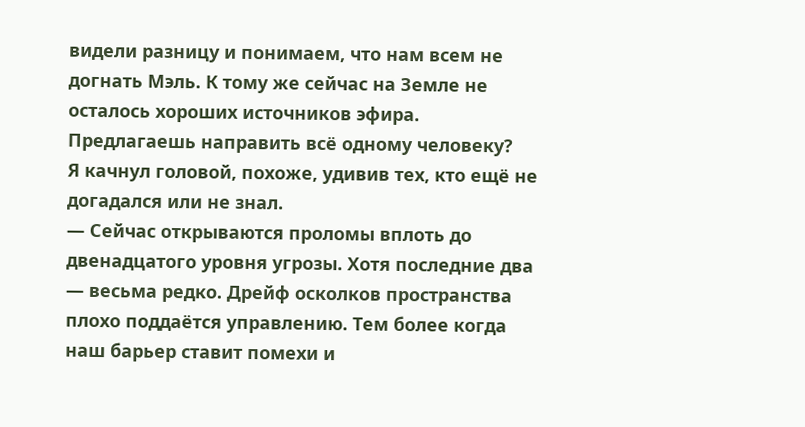видели разницу и понимаем, что нам всем не догнать Мэль. К тому же сейчас на Земле не осталось хороших источников эфира. Предлагаешь направить всё одному человеку?
Я качнул головой, похоже, удивив тех, кто ещё не догадался или не знал.
— Сейчас открываются проломы вплоть до двенадцатого уровня угрозы. Хотя последние два — весьма редко. Дрейф осколков пространства плохо поддаётся управлению. Тем более когда наш барьер ставит помехи и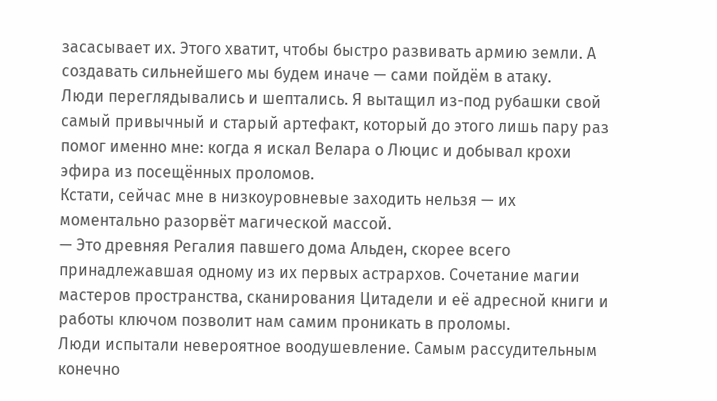засасывает их. Этого хватит, чтобы быстро развивать армию земли. А создавать сильнейшего мы будем иначе — сами пойдём в атаку.
Люди переглядывались и шептались. Я вытащил из-под рубашки свой самый привычный и старый артефакт, который до этого лишь пару раз помог именно мне: когда я искал Велара о Люцис и добывал крохи эфира из посещённых проломов.
Кстати, сейчас мне в низкоуровневые заходить нельзя — их моментально разорвёт магической массой.
— Это древняя Регалия павшего дома Альден, скорее всего принадлежавшая одному из их первых астрархов. Сочетание магии мастеров пространства, сканирования Цитадели и её адресной книги и работы ключом позволит нам самим проникать в проломы.
Люди испытали невероятное воодушевление. Самым рассудительным конечно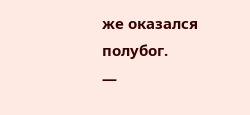же оказался полубог.
—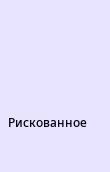Рискованное